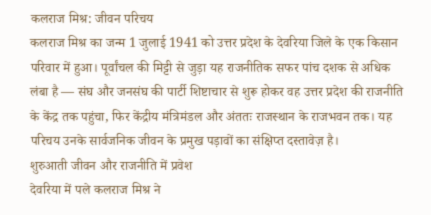कलराज मिश्र: जीवन परिचय
कलराज मिश्र का जन्म 1 जुलाई 1941 को उत्तर प्रदेश के देवरिया जिले के एक किसान परिवार में हुआ। पूर्वांचल की मिट्टी से जुड़ा यह राजनीतिक सफर पांच दशक से अधिक लंबा है — संघ और जनसंघ की पार्टी शिष्टाचार से शुरू होकर वह उत्तर प्रदेश की राजनीति के केंद्र तक पहुंचा, फिर केंद्रीय मंत्रिमंडल और अंततः राजस्थान के राजभवन तक। यह परिचय उनके सार्वजनिक जीवन के प्रमुख पड़ावों का संक्षिप्त दस्तावेज़ है।
शुरुआती जीवन और राजनीति में प्रवेश
देवरिया में पले कलराज मिश्र ने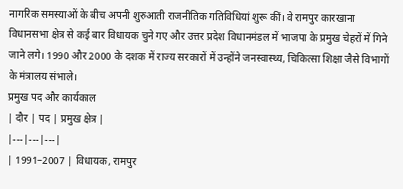नागरिक समस्याओं के बीच अपनी शुरुआती राजनीतिक गतिविधियां शुरू कीं। वे रामपुर कारखाना विधानसभा क्षेत्र से कई बार विधायक चुने गए और उत्तर प्रदेश विधानमंडल में भाजपा के प्रमुख चेहरों में गिने जाने लगे। 1990 और 2000 के दशक में राज्य सरकारों में उन्होंने जनस्वास्थ्य, चिकित्सा शिक्षा जैसे विभागों के मंत्रालय संभाले।
प्रमुख पद और कार्यकाल
| दौर | पद | प्रमुख क्षेत्र |
|---|---|---|
| 1991–2007 | विधायक, रामपुर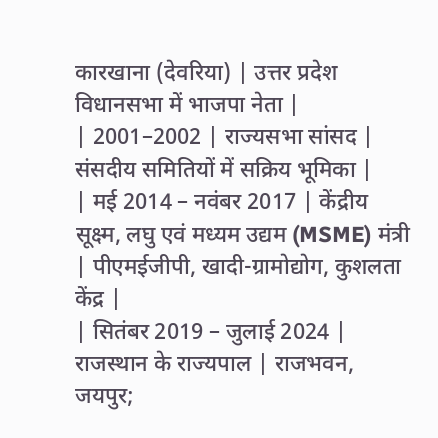कारखाना (देवरिया) | उत्तर प्रदेश विधानसभा में भाजपा नेता |
| 2001–2002 | राज्यसभा सांसद | संसदीय समितियों में सक्रिय भूमिका |
| मई 2014 – नवंबर 2017 | केंद्रीय सूक्ष्म, लघु एवं मध्यम उद्यम (MSME) मंत्री | पीएमईजीपी, खादी-ग्रामोद्योग, कुशलता केंद्र |
| सितंबर 2019 – जुलाई 2024 | राजस्थान के राज्यपाल | राजभवन, जयपुर;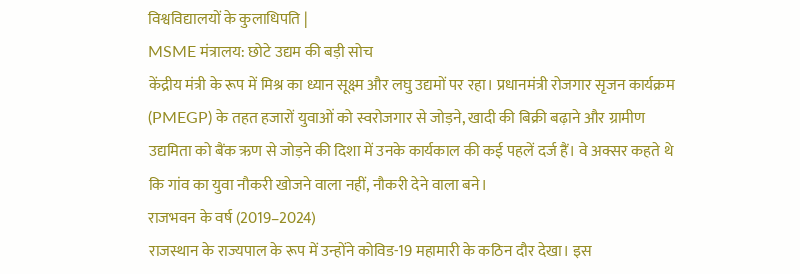विश्वविद्यालयों के कुलाधिपति |
MSME मंत्रालय: छोटे उद्यम की बड़ी सोच
केंद्रीय मंत्री के रूप में मिश्र का ध्यान सूक्ष्म और लघु उद्यमों पर रहा। प्रधानमंत्री रोजगार सृजन कार्यक्रम (PMEGP) के तहत हजारों युवाओं को स्वरोजगार से जोड़ने, खादी की बिक्री बढ़ाने और ग्रामीण उद्यमिता को बैंक ऋण से जोड़ने की दिशा में उनके कार्यकाल की कई पहलें दर्ज हैं। वे अक्सर कहते थे कि गांव का युवा नौकरी खोजने वाला नहीं, नौकरी देने वाला बने।
राजभवन के वर्ष (2019–2024)
राजस्थान के राज्यपाल के रूप में उन्होंने कोविड-19 महामारी के कठिन दौर देखा। इस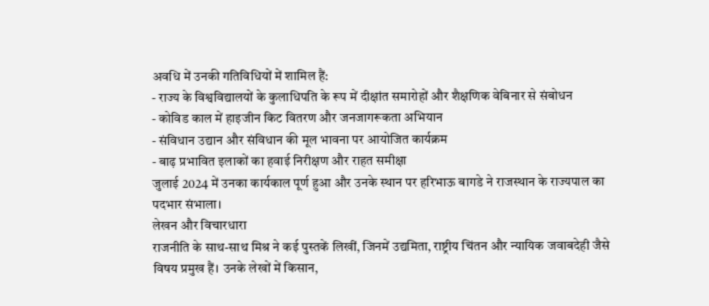अवधि में उनकी गतिविधियों में शामिल हैं:
- राज्य के विश्वविद्यालयों के कुलाधिपति के रूप में दीक्षांत समारोहों और शैक्षणिक वेबिनार से संबोधन
- कोविड काल में हाइजीन किट वितरण और जनजागरूकता अभियान
- संविधान उद्यान और संविधान की मूल भावना पर आयोजित कार्यक्रम
- बाढ़ प्रभावित इलाकों का हवाई निरीक्षण और राहत समीक्षा
जुलाई 2024 में उनका कार्यकाल पूर्ण हुआ और उनके स्थान पर हरिभाऊ बागडे ने राजस्थान के राज्यपाल का पदभार संभाला।
लेखन और विचारधारा
राजनीति के साथ-साथ मिश्र ने कई पुस्तकें लिखीं, जिनमें उद्यमिता, राष्ट्रीय चिंतन और न्यायिक जवाबदेही जैसे विषय प्रमुख हैं। उनके लेखों में किसान,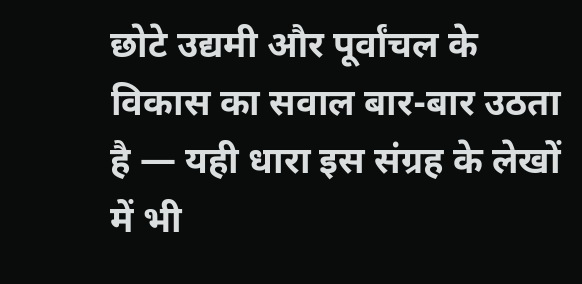छोटे उद्यमी और पूर्वांचल के विकास का सवाल बार-बार उठता है — यही धारा इस संग्रह के लेखों में भी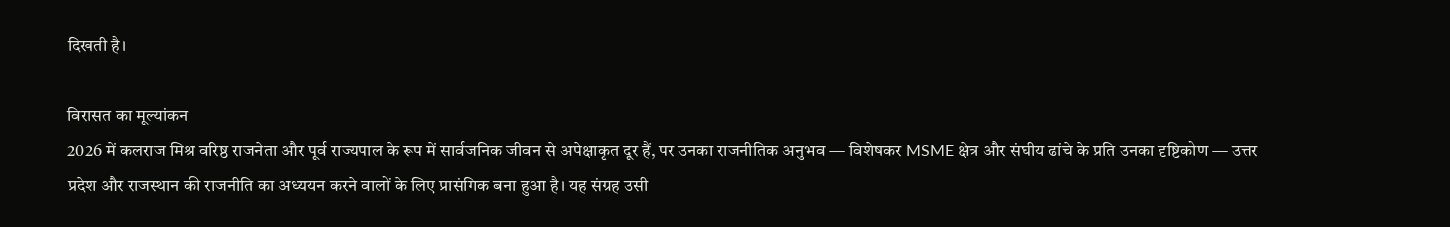दिखती है।

विरासत का मूल्यांकन
2026 में कलराज मिश्र वरिष्ठ राजनेता और पूर्व राज्यपाल के रूप में सार्वजनिक जीवन से अपेक्षाकृत दूर हैं, पर उनका राजनीतिक अनुभव — विशेषकर MSME क्षेत्र और संघीय ढांचे के प्रति उनका दृष्टिकोण — उत्तर प्रदेश और राजस्थान की राजनीति का अध्ययन करने वालों के लिए प्रासंगिक बना हुआ है। यह संग्रह उसी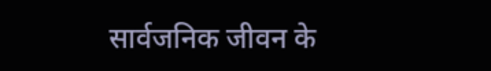सार्वजनिक जीवन के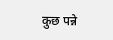कुछ पन्ने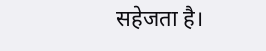सहेजता है।